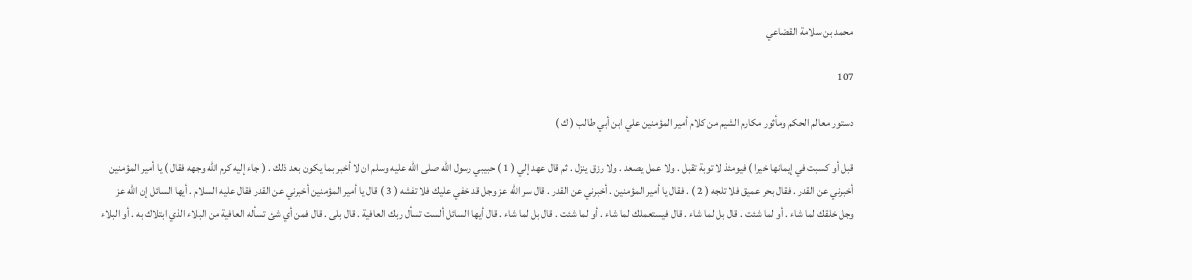محمد بن سلامة القضاعي

107

دستور معالم الحكم ومأثور مكارم الشيم من كلام أمير المؤمنين علي ابن أبي طالب ( ك )

قبل أو كسبت في إيمانها خيرا ) فيومئذ لا توبة تقبل . ولا عمل يصعد . ولا رزق ينزل . ثم قال عهد إلي ( 1 ) حبيبي رسول الله صلى الله عليه وسلم ان لا أخبر بما يكون بعد ذلك . ( جاء إليه كرم الله وجهه فقال ) يا أمير المؤمنين أخبرني عن القدر . فقال بحر عميق فلا تلجه ( 2 ) . فقال يا أمير المؤمنين . أخبرني عن القدر . قال سر الله عز وجل قد خفي عليك فلا تفشه ( 3 ) قال يا أمير المؤمنين أخبرني عن القدر فقال عليه السلام . أيها السائل إن الله عز وجل خلقك لما شاء . أو لما شئت . قال بل لما شاء . قال فيستعملك لما شاء . أو لما شئت . قال بل لما شاء . قال أيها السائل ألست تسأل ربك العافية . قال بلى . قال فمن أي شئ تسأله العافية من البلاء الذي ابتلاك به . أو البلاء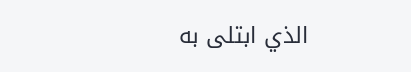الذي ابتلى به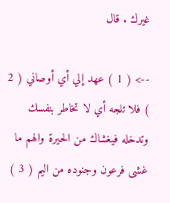غيرك . قال

--> ( 1 ) عهد إلي أي أوصاني ( 2 ) فلا تلجه أي لا تخاطر بنفسك وتدخله فيغشاك من الحيرة والهم ما غشى فرعون وجنوده من اليم ( 3 )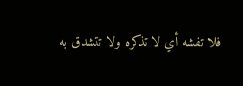فلا تفشه أي لا تذكره ولا تتشدق به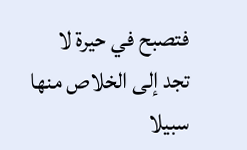فتصبح في حيرة لا تجد إلى الخلاص منها سبيلا